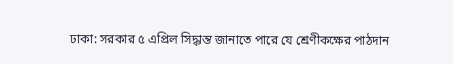ঢাকা: সরকার ৫ এপ্রিল সিদ্ধান্ত জানাতে পারে যে শ্রেণীকক্ষের পাঠদান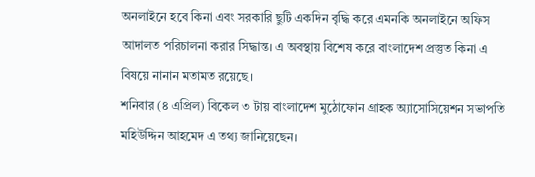অনলাইনে হবে কিনা এবং সরকারি ছুটি একদিন বৃদ্ধি করে এমনকি অনলাইনে অফিস আদালত পরিচালনা করার সিদ্ধান্ত। এ অবস্থায় বিশেষ করে বাংলাদেশ প্রস্তুত কিনা এ বিষয়ে নানান মতামত রয়েছে।
শনিবার (৪ এপ্রিল) বিকেল ৩ টায় বাংলাদেশ মুঠোফোন গ্রাহক অ্যাসোসিয়েশন সভাপতি মহিউদ্দিন আহমেদ এ তথ্য জানিয়েছেন।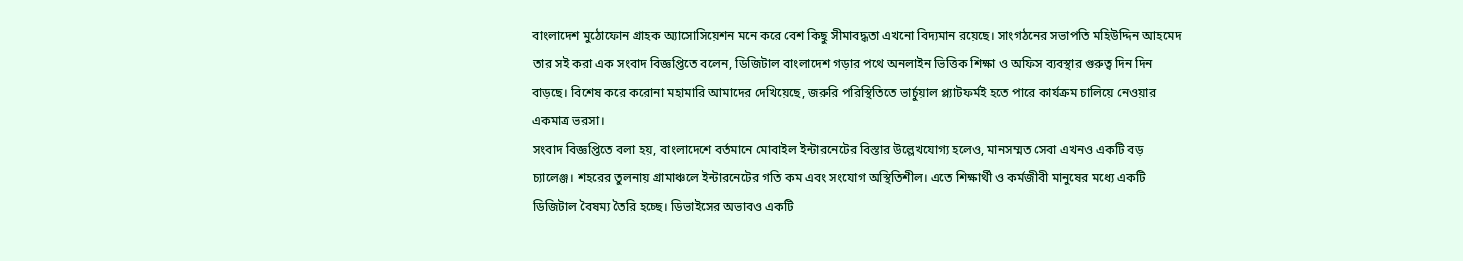বাংলাদেশ মুঠোফোন গ্রাহক অ্যাসোসিয়েশন মনে করে বেশ কিছু সীমাবদ্ধতা এখনো বিদ্যমান রয়েছে। সাংগঠনের সভাপতি মহিউদ্দিন আহমেদ তার সই করা এক সংবাদ বিজ্ঞপ্তিতে বলেন, ডিজিটাল বাংলাদেশ গড়ার পথে অনলাইন ভিত্তিক শিক্ষা ও অফিস ব্যবস্থার গুরুত্ব দিন দিন বাড়ছে। বিশেষ করে করোনা মহামারি আমাদের দেখিয়েছে, জরুরি পরিস্থিতিতে ভার্চুয়াল প্ল্যাটফর্মই হতে পারে কার্যক্রম চালিয়ে নেওয়ার একমাত্র ভরসা।
সংবাদ বিজ্ঞপ্তিতে বলা হয়, বাংলাদেশে বর্তমানে মোবাইল ইন্টারনেটের বিস্তার উল্লেখযোগ্য হলেও, মানসম্মত সেবা এখনও একটি বড় চ্যালেঞ্জ। শহরের তুলনায় গ্রামাঞ্চলে ইন্টারনেটের গতি কম এবং সংযোগ অস্থিতিশীল। এতে শিক্ষার্থী ও কর্মজীবী মানুষের মধ্যে একটি ডিজিটাল বৈষম্য তৈরি হচ্ছে। ডিভাইসের অভাবও একটি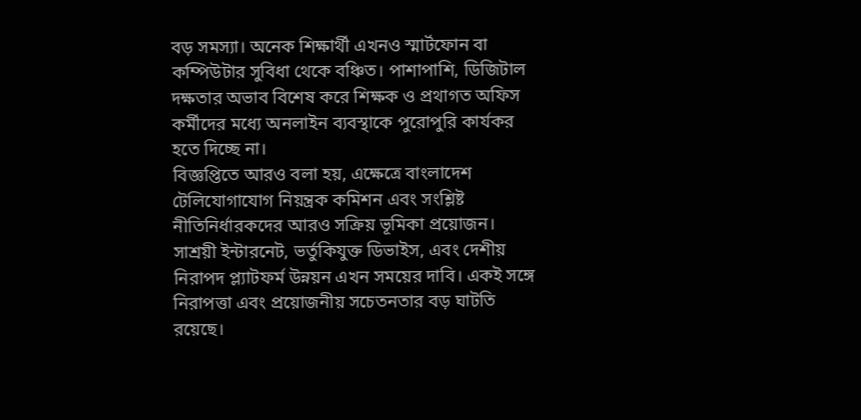বড় সমস্যা। অনেক শিক্ষার্থী এখনও স্মার্টফোন বা কম্পিউটার সুবিধা থেকে বঞ্চিত। পাশাপাশি, ডিজিটাল দক্ষতার অভাব বিশেষ করে শিক্ষক ও প্রথাগত অফিস কর্মীদের মধ্যে অনলাইন ব্যবস্থাকে পুরোপুরি কার্যকর হতে দিচ্ছে না।
বিজ্ঞপ্তিতে আরও বলা হয়, এক্ষেত্রে বাংলাদেশ টেলিযোগাযোগ নিয়ন্ত্রক কমিশন এবং সংশ্লিষ্ট নীতিনির্ধারকদের আরও সক্রিয় ভূমিকা প্রয়োজন। সাশ্রয়ী ইন্টারনেট, ভর্তুকিযুক্ত ডিভাইস, এবং দেশীয় নিরাপদ প্ল্যাটফর্ম উন্নয়ন এখন সময়ের দাবি। একই সঙ্গে নিরাপত্তা এবং প্রয়োজনীয় সচেতনতার বড় ঘাটতি রয়েছে।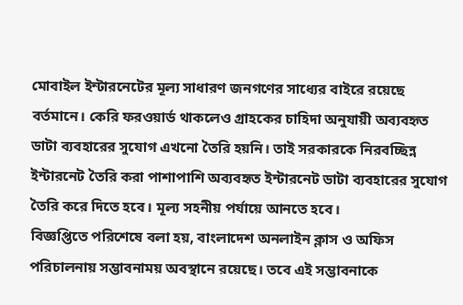মোবাইল ইন্টারনেটের মূল্য সাধারণ জনগণের সাধ্যের বাইরে রয়েছে বর্তমানে। কেরি ফরওয়ার্ড থাকলেও গ্রাহকের চাহিদা অনুযায়ী অব্যবহৃত ডাটা ব্যবহারের সুযোগ এখনো তৈরি হয়নি। তাই সরকারকে নিরবচ্ছিন্ন ইন্টারনেট তৈরি করা পাশাপাশি অব্যবহৃত ইন্টারনেট ডাটা ব্যবহারের সুযোগ তৈরি করে দিতে হবে। মূল্য সহনীয় পর্যায়ে আনতে হবে।
বিজ্ঞপ্তিতে পরিশেষে বলা হয়, বাংলাদেশ অনলাইন ক্লাস ও অফিস পরিচালনায় সম্ভাবনাময় অবস্থানে রয়েছে। তবে এই সম্ভাবনাকে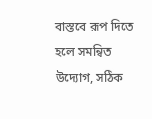বাস্তবে রূপ দিতে হলে সমন্বিত উদ্যোগ, সঠিক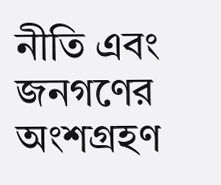নীতি এবং জনগণের অংশগ্রহণ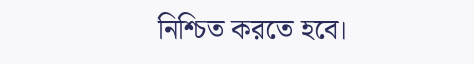নিশ্চিত করতে হবে।